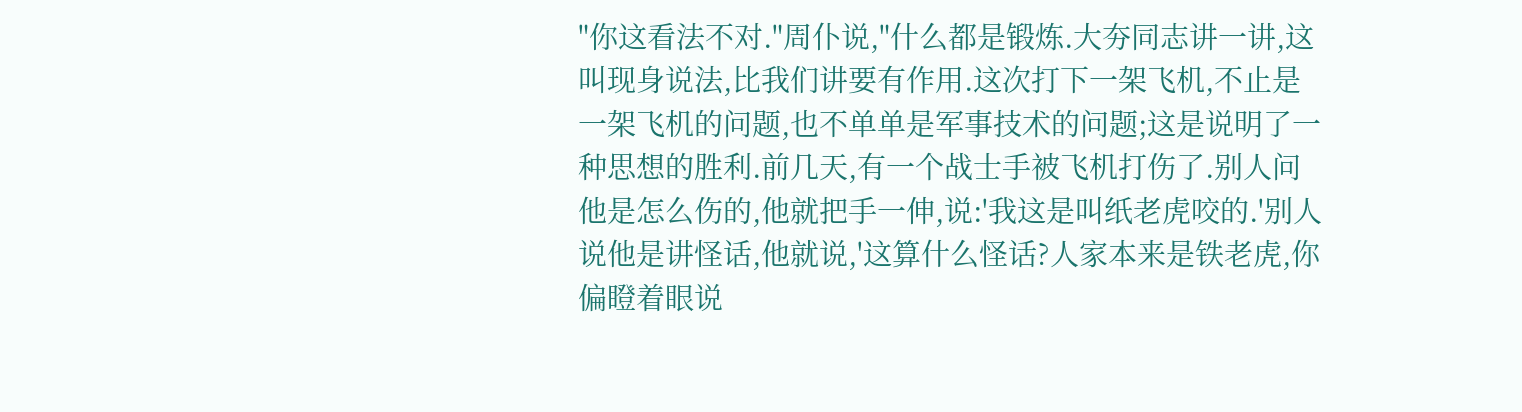"你这看法不对."周仆说,"什么都是锻炼.大夯同志讲一讲,这叫现身说法,比我们讲要有作用.这次打下一架飞机,不止是一架飞机的问题,也不单单是军事技术的问题;这是说明了一种思想的胜利.前几天,有一个战士手被飞机打伤了.别人问他是怎么伤的,他就把手一伸,说:'我这是叫纸老虎咬的.'别人说他是讲怪话,他就说,'这算什么怪话?人家本来是铁老虎,你偏瞪着眼说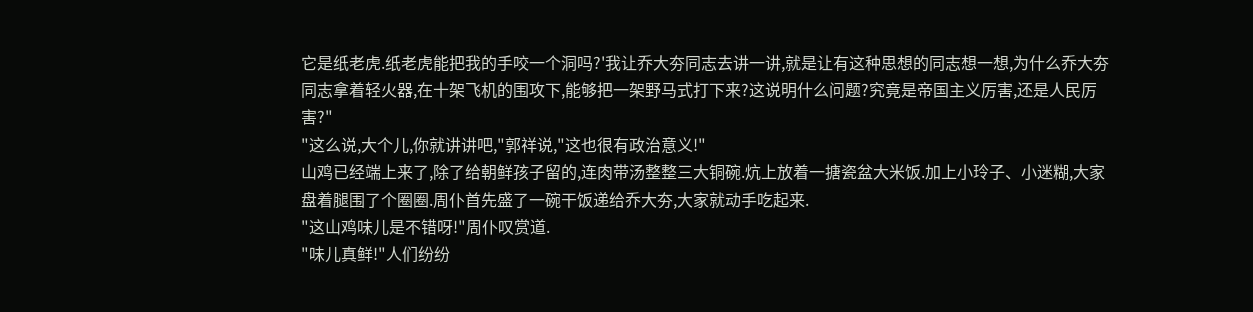它是纸老虎.纸老虎能把我的手咬一个洞吗?'我让乔大夯同志去讲一讲,就是让有这种思想的同志想一想,为什么乔大夯同志拿着轻火器,在十架飞机的围攻下,能够把一架野马式打下来?这说明什么问题?究竟是帝国主义厉害,还是人民厉害?"
"这么说,大个儿,你就讲讲吧,"郭祥说,"这也很有政治意义!"
山鸡已经端上来了,除了给朝鲜孩子留的,连肉带汤整整三大铜碗.炕上放着一搪瓷盆大米饭.加上小玲子、小迷糊,大家盘着腿围了个圈圈.周仆首先盛了一碗干饭递给乔大夯,大家就动手吃起来.
"这山鸡味儿是不错呀!"周仆叹赏道.
"味儿真鲜!"人们纷纷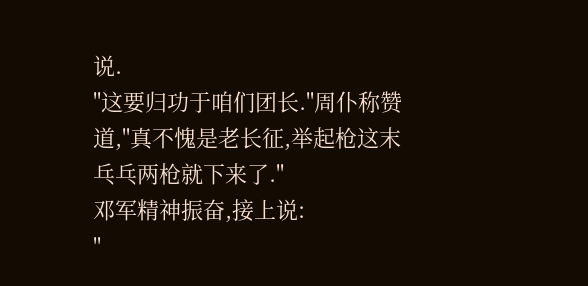说.
"这要归功于咱们团长."周仆称赞道,"真不愧是老长征,举起枪这末乓乓两枪就下来了."
邓军精神振奋,接上说:
"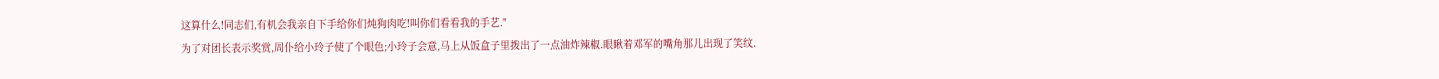这算什么!同志们,有机会我亲自下手给你们炖狗肉吃!叫你们看看我的手艺."
为了对团长表示奖赏,周仆给小玲子使了个眼色;小玲子会意,马上从饭盒子里拨出了一点油炸辣椒.眼瞅着邓军的嘴角那儿出现了笑纹.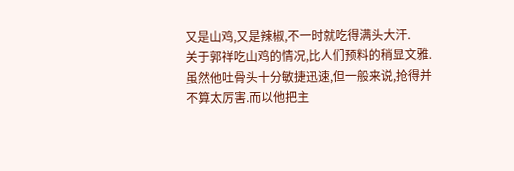又是山鸡,又是辣椒,不一时就吃得满头大汗.
关于郭祥吃山鸡的情况,比人们预料的稍显文雅.虽然他吐骨头十分敏捷迅速,但一般来说,抢得并不算太厉害.而以他把主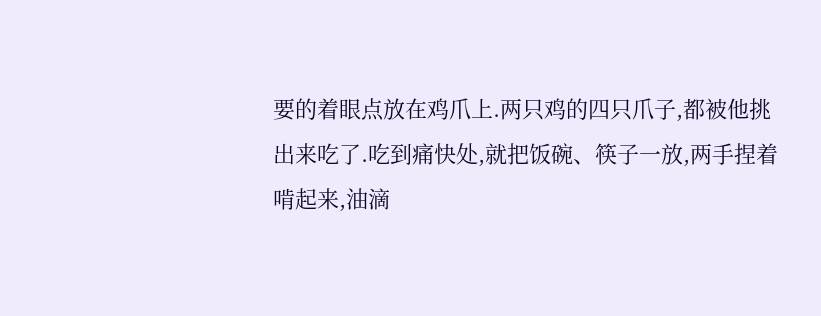要的着眼点放在鸡爪上.两只鸡的四只爪子,都被他挑出来吃了.吃到痛快处,就把饭碗、筷子一放,两手捏着啃起来,油滴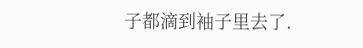子都滴到袖子里去了.